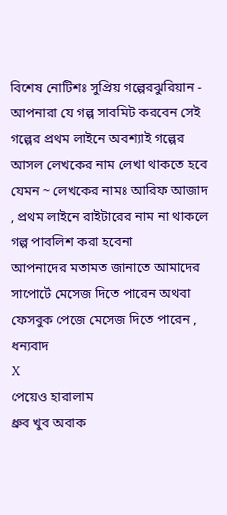বিশেষ নোটিশঃ সুপ্রিয় গল্পেরঝুরিয়ান - আপনারা যে গল্প সাবমিট করবেন সেই গল্পের প্রথম লাইনে অবশ্যাই গল্পের আসল লেখকের নাম লেখা থাকতে হবে যেমন ~ লেখকের নামঃ আরিফ আজাদ , প্রথম লাইনে রাইটারের নাম না থাকলে গল্প পাবলিশ করা হবেনা
আপনাদের মতামত জানাতে আমাদের সাপোর্টে মেসেজ দিতে পারেন অথবা ফেসবুক পেজে মেসেজ দিতে পারেন , ধন্যবাদ
X
পেয়েও হারালাম
ধ্রুব খুব অবাক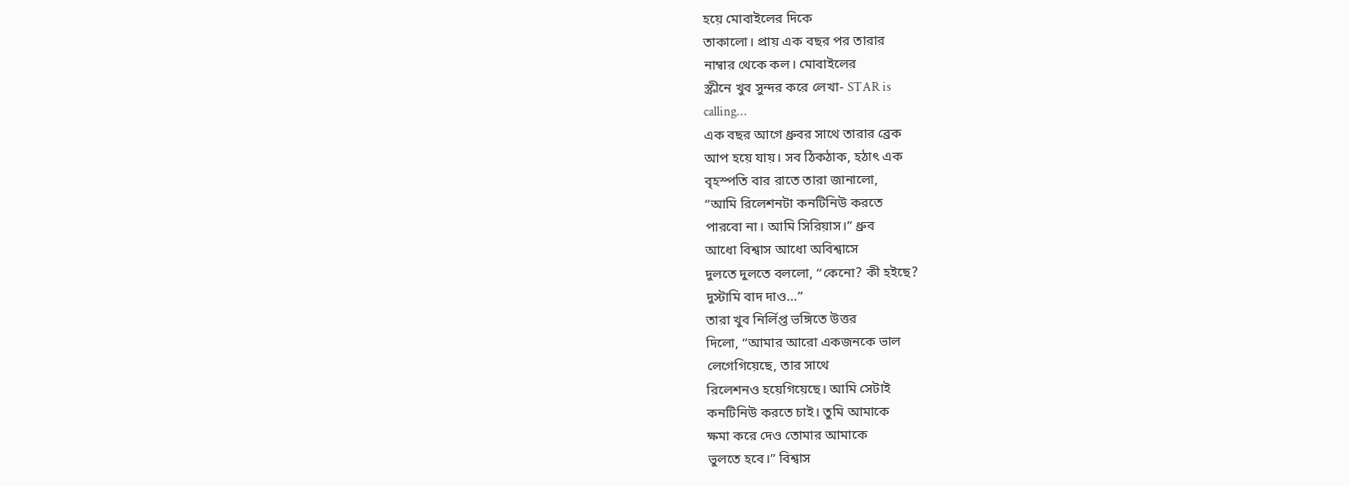হয়ে মোবাইলের দিকে
তাকালো। প্রায় এক বছর পর তারার
নাম্বার থেকে কল। মোবাইলের
স্ক্রীনে খুব সুন্দর করে লেখা- STAR is
calling…
এক বছর আগে ধ্রুবর সাথে তারার ব্রেক
আপ হয়ে যায়। সব ঠিকঠাক, হঠাৎ এক
বৃহস্পতি বার রাতে তারা জানালো,
“আমি রিলেশনটা কনটিনিউ করতে
পারবো না। আমি সিরিয়াস।” ধ্রুব
আধো বিশ্বাস আধো অবিশ্বাসে
দুলতে দুলতে বললো, “কেনো? কী হইছে?
দুস্টামি বাদ দাও…”
তারা খুব নির্লিপ্ত ভঙ্গিতে উত্তর
দিলো, “আমার আরো একজনকে ভাল
লেগেগিয়েছে, তার সাথে
রিলেশনও হয়েগিয়েছে। আমি সেটাই
কনটিনিউ করতে চাই। তুমি আমাকে
ক্ষমা করে দেও তোমার আমাকে
ভুলতে হবে।” বিশ্বাস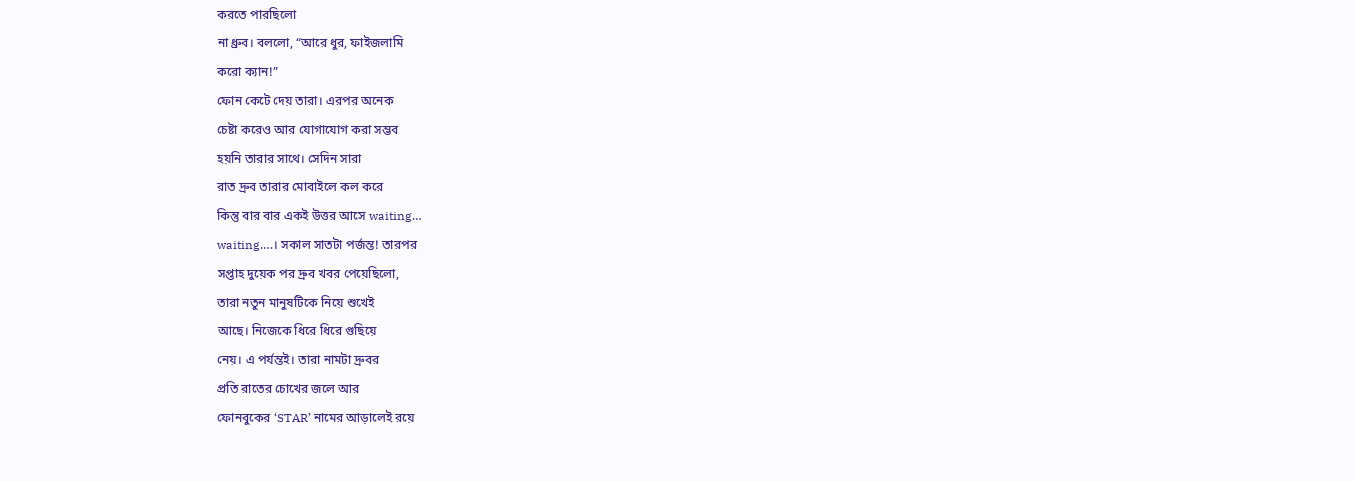করতে পারছিলো
না ধ্রুব। বললো, “আরে ধুর, ফাইজলামি
করো ক্যান!”
ফোন কেটে দেয় তারা। এরপর অনেক
চেষ্টা করেও আর যোগাযোগ করা সম্ভব
হয়নি তারার সাথে। সেদিন সারা
রাত দ্রুব তারার মোবাইলে কল করে
কিন্তু বার বার একই উত্তর আসে waiting…
waiting….। সকাল সাতটা পর্জন্ত! তারপর
সপ্তাহ দুয়েক পর দ্রুব খবর পেয়েছিলো,
তারা নতুন মানুষটিকে নিয়ে শুখেই
আছে। নিজেকে ধিরে ধিরে গুছিয়ে
নেয়। এ পর্যন্তই। তারা নামটা দ্রুবর
প্রতি রাতের চোখের জলে আর
ফোনবুকের ‘STAR’ নামের আড়ালেই রয়ে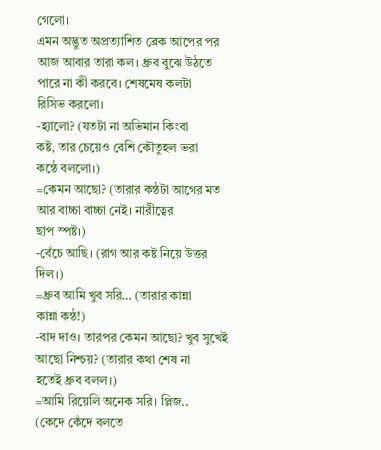গেলো।
এমন অদ্ভুত অপ্রত্যাশিত ব্রেক আপের পর
আজ আবার তারা কল। ধ্রুব বুঝে উঠতে
পারে না কী করবে। শেষমেষ কলটা
রিসিভ করলো।
-হ্যালো? (যতটা না অভিমান কিংবা
কষ্ট, তার চেয়েও বেশি কৌতুহল ভরা
কন্ঠে বললো।)
=কেমন আছো? (তারার কন্ঠটা আগের মত
আর বাচ্চা বাচ্চা নেই। নারীত্বের
ছাপ স্পষ্ট।)
-বেঁচে আছি। (রাগ আর কষ্ট নিয়ে উত্তর
দিল।)
=ধ্রুব আমি খুব সরি… (তারার কান্না
কান্না কন্ঠ!)
-বাদ দাও। তারপর কেমন আছো? খুব সুখেই
আছো নিশ্চয়? (তারার কথা শেষ না
হতেই ধ্রুব বলল।)
=আমি রিয়েলি অনেক সরি। প্লিজ..
(কেদে কেঁদে বলতে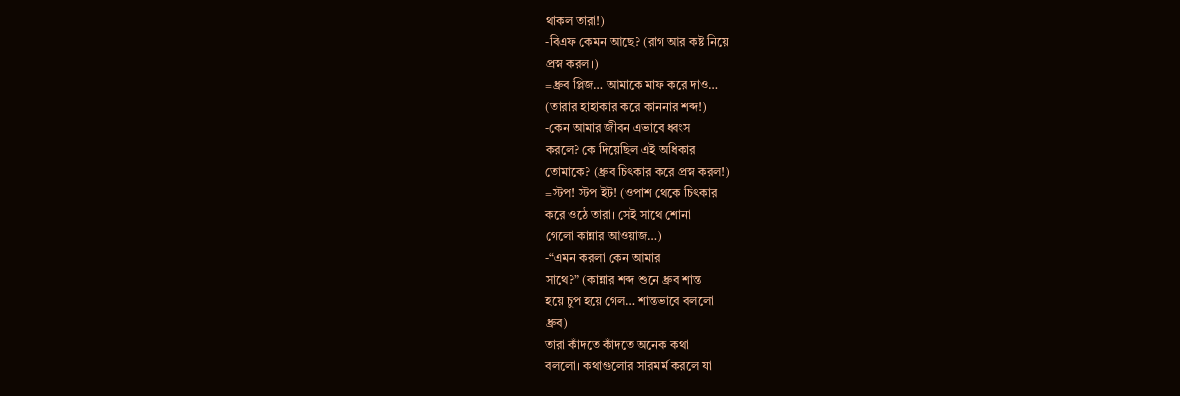থাকল তারা!)
-বিএফ কেমন আছে? (রাগ আর কষ্ট নিয়ে
প্রস্ন করল।)
=ধ্রুব প্লিজ… আমাকে মাফ করে দাও…
(তারার হাহাকার করে কাননার শব্দ!)
-কেন আমার জীবন এভাবে ধ্বংস
করলে? কে দিয়েছিল এই অধিকার
তোমাকে? (ধ্রুব চিৎকার করে প্রস্ন করল!)
=স্টপ! স্টপ ইট! (ওপাশ থেকে চিৎকার
করে ওঠে তারা। সেই সাথে শোনা
গেলো কান্নার আওয়াজ…)
-“এমন করলা কেন আমার
সাথে?” (কান্নার শব্দ শুনে ধ্রুব শান্ত
হয়ে চুপ হয়ে গেল… শান্তভাবে বললো
ধ্রুব)
তারা কাঁদতে কাঁদতে অনেক কথা
বললো। কথাগুলোর সারমর্ম করলে যা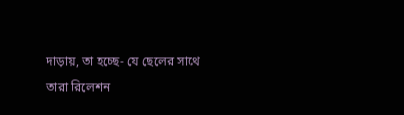দাড়ায়, তা হচ্ছে- যে ছেলের সাথে
তারা রিলেশন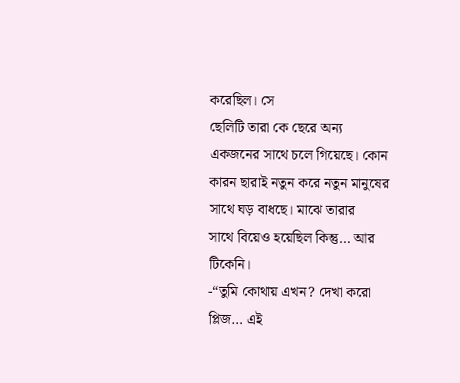করেছিল। সে
ছেলিটি তারা কে ছেরে অন্য
একজনের সাথে চলে গিয়েছে। কোন
কারন ছারাই নতুন করে নতুন মানুষের
সাথে ঘড় বাধছে। মাঝে তারার
সাথে বিয়েও হয়েছিল কিন্তু… আর
টিকেনি।
-“তুমি কোথায় এখন? দেখা করো
প্লিজ… এই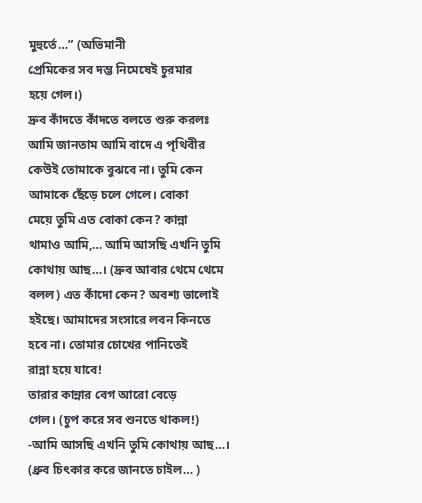মুহুর্তে…” (অভিমানী
প্রেমিকের সব দম্ভ নিমেষেই চুরমার
হয়ে গেল।)
দ্রুব কাঁদতে কাঁদতে বলতে শুরু করলঃ
আমি জানতাম আমি বাদে এ পৃথিবীর
কেউই তোমাকে বুঝবে না। তুমি কেন
আমাকে ছেঁড়ে চলে গেলে। বোকা
মেয়ে তুমি এত বোকা কেন? কান্না
থামাও আমি,… আমি আসছি এখনি তুমি
কোথায় আছ…। (দ্রুব আবার থেমে থেমে
বলল) এত কাঁদো কেন? অবশ্য ভালোই
হইছে। আমাদের সংসারে লবন কিনতে
হবে না। তোমার চোখের পানিতেই
রান্না হয়ে যাবে!
তারার কান্নার বেগ আরো বেড়ে
গেল। (চুপ করে সব শুনতে থাকল!)
-আমি আসছি এখনি তুমি কোথায় আছ…।
(ধ্রুব চিৎকার করে জানতে চাইল… )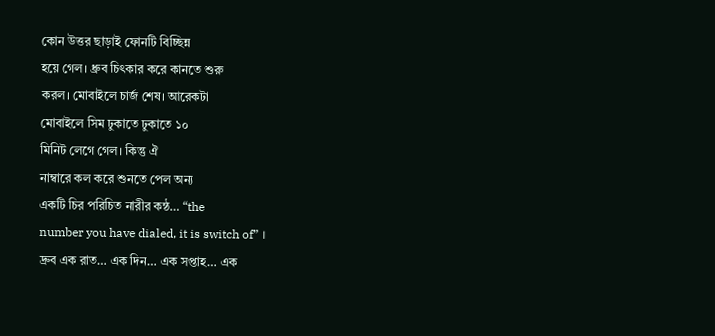কোন উত্তর ছাড়াই ফোনটি বিচ্ছিন্ন
হয়ে গেল। ধ্রুব চিৎকার করে কানতে শুরু
করল। মোবাইলে চার্জ শেষ। আরেকটা
মোবাইলে সিম ঢুকাতে ঢুকাতে ১০
মিনিট লেগে গেল। কিন্তু ঐ
নাম্বারে কল করে শুনতে পেল অন্য
একটি চির পরিচিত নারীর কন্ঠ… “the
number you have dialed, it is switch of” ।
দ্রুব এক রাত… এক দিন… এক সপ্তাহ… এক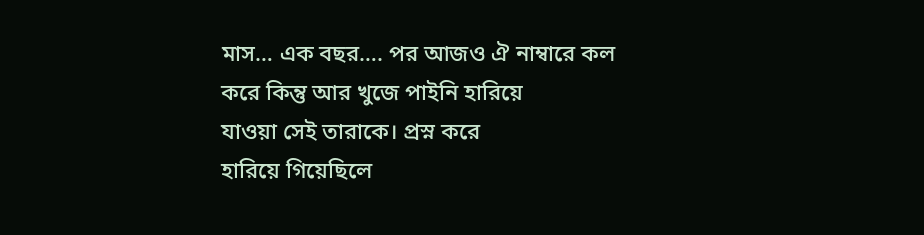মাস… এক বছর…. পর আজও ঐ নাম্বারে কল
করে কিন্তু আর খুজে পাইনি হারিয়ে
যাওয়া সেই তারাকে। প্রস্ন করে
হারিয়ে গিয়েছিলে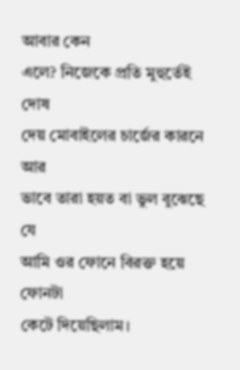আবার কেন
এলে? নিজেকে প্রতি মুহুর্তেই দোষ
দেয় মোবাইলের চার্জের কারনে আর
ভাবে তারা হয়ত বা ভুল বুঝেছে যে
আমি ওর ফোনে বিরক্ত হয়ে ফোনটা
কেটে দিয়েছিলাম।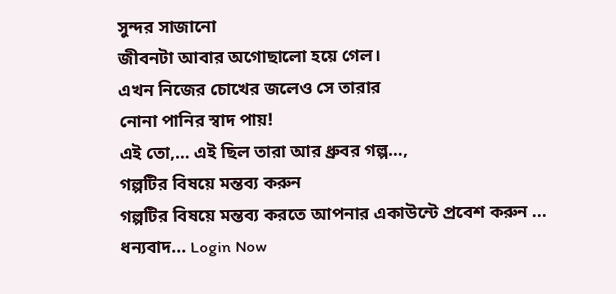সুন্দর সাজানো
জীবনটা আবার অগোছালো হয়ে গেল।
এখন নিজের চোখের জলেও সে তারার
নোনা পানির স্বাদ পায়!
এই তো,… এই ছিল তারা আর ধ্রুবর গল্প…,
গল্পটির বিষয়ে মন্তব্য করুন
গল্পটির বিষয়ে মন্তব্য করতে আপনার একাউন্টে প্রবেশ করুন ... ধন্যবাদ... Login Now